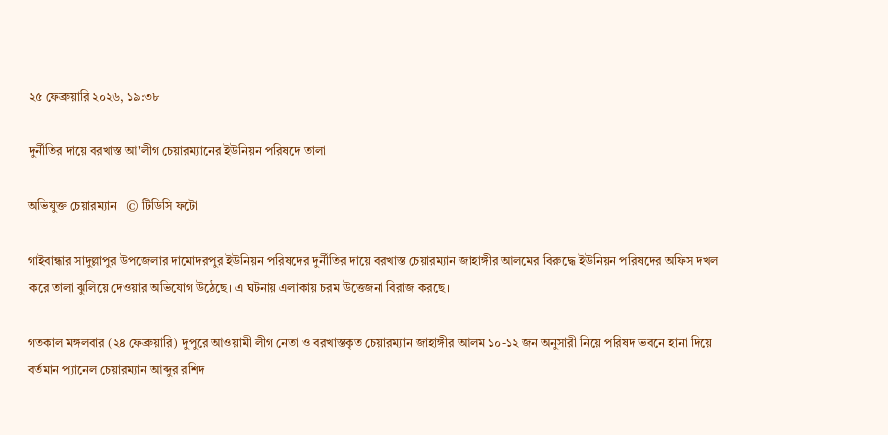২৫ ফেব্রুয়ারি ২০২৬, ১৯:৩৮

দুর্নীতির দায়ে বরখাস্ত আ'লীগ চেয়ারম্যানের ইউনিয়ন পরিষদে তালা

অভিযুক্ত চেয়ারম্যান   © টিডিসি ফটো

গাইবান্ধার সাদুল্লাপুর উপজেলার দামোদরপুর ইউনিয়ন পরিষদের দুর্নীতির দায়ে বরখাস্ত চেয়ারম্যান জাহাঙ্গীর আলমের বিরুদ্ধে ইউনিয়ন পরিষদের অফিস দখল করে তালা ঝুলিয়ে দেওয়ার অভিযোগ উঠেছে। এ ঘটনায় এলাকায় চরম উত্তেজনা বিরাজ করছে।

গতকাল মঙ্গলবার (২৪ ফেব্রুয়ারি) দুপুরে আওয়ামী লীগ নেতা ও বরখাস্তকৃত চেয়ারম্যান জাহাঙ্গীর আলম ১০-১২ জন অনুসারী নিয়ে পরিষদ ভবনে হানা দিয়ে বর্তমান প্যানেল চেয়ারম্যান আব্দুর রশিদ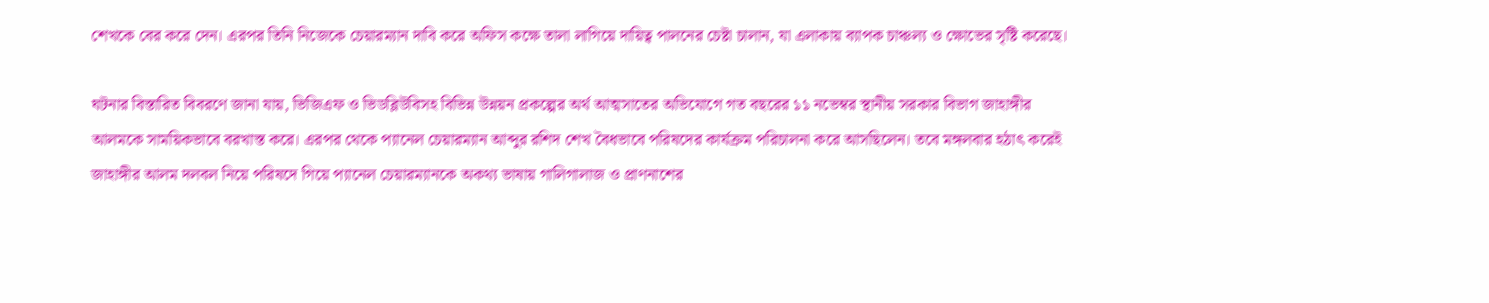শেখকে বের করে দেন। এরপর তিনি নিজেকে চেয়ারম্যান দাবি করে অফিস কক্ষে তালা লাগিয়ে দায়িত্ব পালনের চেষ্টা চালান, যা এলাকায় ব্যাপক চাঞ্চল্য ও ক্ষোভের সৃষ্টি করেছে।

ঘটনার বিস্তারিত বিবরণে জানা যায়, ভিজিএফ ও ভিডব্লিউবিসহ বিভিন্ন উন্নয়ন প্রকল্পের অর্থ আত্মসাতের অভিযোগে গত বছরের ১১ নভেম্বর স্থানীয় সরকার বিভাগ জাহাঙ্গীর আলমকে সাময়িকভাবে বরখাস্ত করে। এরপর থেকে প্যানেল চেয়ারম্যান আব্দুর রশিদ শেখ বৈধভাবে পরিষদের কার্যক্রম পরিচালনা করে আসছিলেন। তবে মঙ্গলবার হঠাৎ করেই জাহাঙ্গীর আলম দলবল নিয়ে পরিষদে গিয়ে প্যানেল চেয়ারম্যানকে অকথ্য ভাষায় গালিগালাজ ও প্রাণনাশের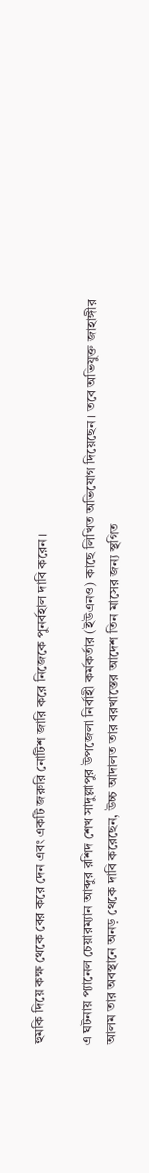হুমকি দিয়ে কক্ষ থেকে বের করে দেন এবং একটি জরুরি নোটিশ জারি করে নিজেকে পুনর্বহাল দাবি করেন।

এ ঘটনায় প্যানেল চেয়ারম্যান আব্দুর রশিদ শেখ সাদুল্লাপুর উপজেলা নির্বাহী কর্মকর্তার (ইউএনও) কাছে লিখিত অভিযোগ দিয়েছেন। তবে অভিযুক্ত জাহাঙ্গীর আলম তার অবস্থানে অনড় থেকে দাবি করেছেন, উচ্চ আদালত তার বরখাস্তের আদেশ তিন মাসের জন্য স্থগিত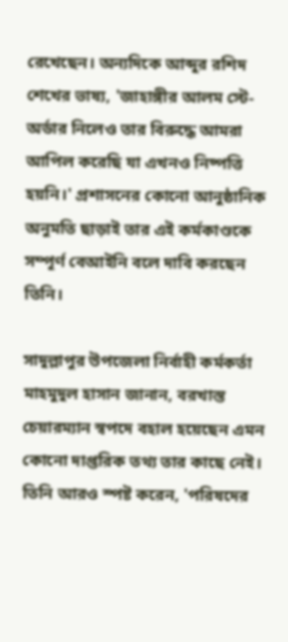রেখেছেন। অন্যদিকে আব্দুর রশিদ শেখের ভাষ্য, 'জাহাঙ্গীর আলম স্টে-অর্ডার নিলেও তার বিরুদ্ধে আমরা আপিল করেছি যা এখনও নিষ্পত্তি হয়নি।' প্রশাসনের কোনো আনুষ্ঠানিক অনুমতি ছাড়াই তার এই কর্মকাণ্ডকে সম্পূর্ণ বেআইনি বলে দাবি করছেন তিনি।

সাদুল্লাপুর উপজেলা নির্বাহী কর্মকর্তা মাহমুদুল হাসান জানান, বরখাস্ত চেয়ারম্যান স্বপদে বহাল হয়েছেন এমন কোনো দাপ্তরিক তথ্য তার কাছে নেই। তিনি আরও স্পষ্ট করেন, 'পরিষদের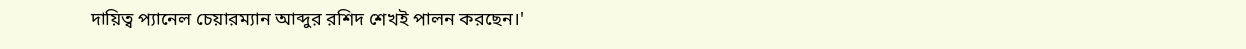দায়িত্ব প্যানেল চেয়ারম্যান আব্দুর রশিদ শেখই পালন করছেন।'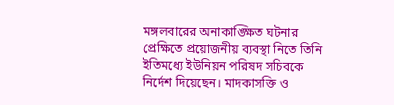মঙ্গলবারের অনাকাঙ্ক্ষিত ঘটনার প্রেক্ষিতে প্রয়োজনীয় ব্যবস্থা নিতে তিনি ইতিমধ্যে ইউনিয়ন পরিষদ সচিবকে নির্দেশ দিয়েছেন। মাদকাসক্তি ও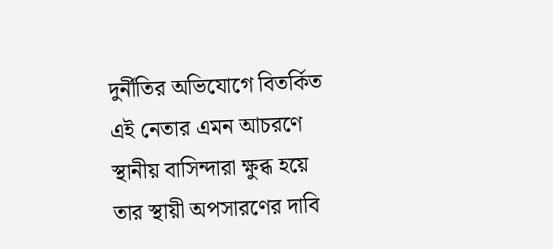দুর্নীতির অভিযোগে বিতর্কিত এই নেতার এমন আচরণে স্থানীয় বাসিন্দারা ক্ষুব্ধ হয়ে তার স্থায়ী অপসারণের দাবি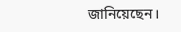জানিয়েছেন।